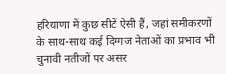हरियाणा में कुछ सीटें ऐसी हैं, जहां समीकरणों के साथ-साथ कई दिग्गज नेताओं का प्रभाव भी चुनावी नतीजों पर असर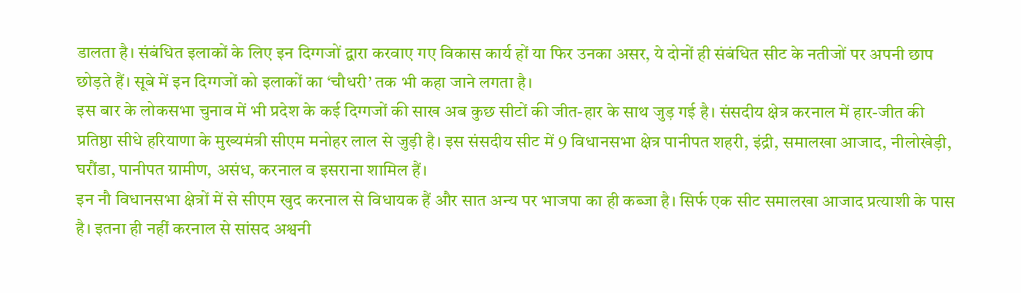डालता है। संबंधित इलाकों के लिए इन दिग्गजों द्वारा करवाए गए विकास कार्य हों या फिर उनका असर, ये दोनों ही संबंधित सीट के नतीजों पर अपनी छाप छोड़ते हैं। सूबे में इन दिग्गजों को इलाकों का ‘चौधरी’ तक भी कहा जाने लगता है।
इस बार के लोकसभा चुनाव में भी प्रदेश के कई दिग्गजों की साख अब कुछ सीटों की जीत-हार के साथ जुड़ गई है। संसदीय क्षेत्र करनाल में हार-जीत की प्रतिष्ठा सीधे हरियाणा के मुख्यमंत्री सीएम मनोहर लाल से जुड़ी है। इस संसदीय सीट में 9 विधानसभा क्षेत्र पानीपत शहरी, इंद्री, समालखा आजाद, नीलोखेड़ी, घरौंडा, पानीपत ग्रामीण, असंध, करनाल व इसराना शामिल हैं।
इन नौ विधानसभा क्षेत्रों में से सीएम खुद करनाल से विधायक हैं और सात अन्य पर भाजपा का ही कब्जा है। सिर्फ एक सीट समालखा आजाद प्रत्याशी के पास है। इतना ही नहीं करनाल से सांसद अश्वनी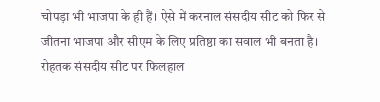चोपड़ा भी भाजपा के ही हैं। ऐसे में करनाल संसदीय सीट को फिर से जीतना भाजपा और सीएम के लिए प्रतिष्ठा का सवाल भी बनता है।
रोहतक संसदीय सीट पर फिलहाल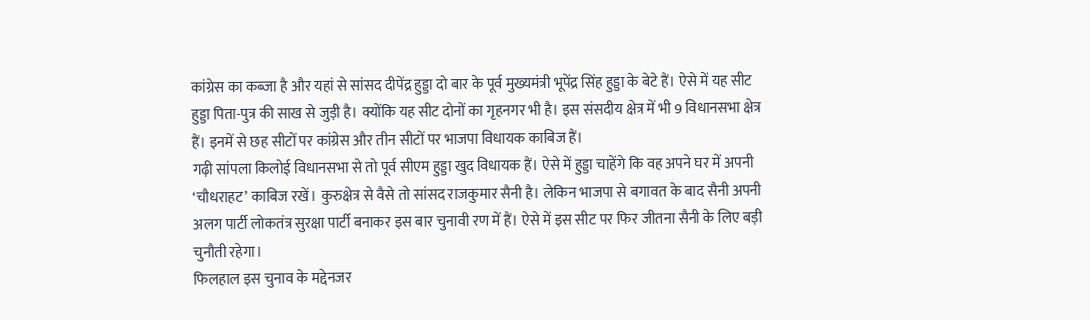कांग्रेस का कब्जा है और यहां से सांसद दीपेंद्र हुड्डा दो बार के पूर्व मुख्यमंत्री भूपेंद्र सिंह हुड्डा के बेटे हैं। ऐसे में यह सीट हुड्डा पिता-पुत्र की साख से जुड़ी है। क्योंकि यह सीट दोनों का गृहनगर भी है। इस संसदीय क्षेत्र में भी 9 विधानसभा क्षेत्र हैं। इनमें से छह सीटों पर कांग्रेस और तीन सीटों पर भाजपा विधायक काबिज हैं।
गढ़ी सांपला किलोई विधानसभा से तो पूर्व सीएम हुड्डा खुद विधायक हैं। ऐसे में हुड्डा चाहेंगे कि वह अपने घर में अपनी ‘चौधराहट’ काबिज रखें। कुरुक्षेत्र से वैसे तो सांसद राजकुमार सैनी है। लेकिन भाजपा से बगावत के बाद सैनी अपनी अलग पार्टी लोकतंत्र सुरक्षा पार्टी बनाकर इस बार चुनावी रण में हैं। ऐसे में इस सीट पर फिर जीतना सैनी के लिए बड़ी चुनौती रहेगा।
फिलहाल इस चुनाव के मद्देनजर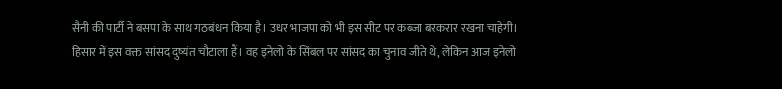सैनी की पार्टी ने बसपा के साथ गठबंधन किया है। उधर भाजपा को भी इस सीट पर कब्जा बरकरार रखना चाहेगी।
हिसार में इस वक्त सांसद दुष्यंत चौटाला हैं। वह इनेलो के सिंबल पर सांसद का चुनाव जीते थे, लेकिन आज इनेलो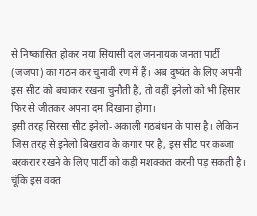से निष्कासित होकर नया सियासी दल जननायक जनता पार्टी (जजपा) का गठन कर चुनावी रण में हैं। अब दुष्यंत के लिए अपनी इस सीट को बचाकर रखना चुनौती है, तो वहीं इनेलो को भी हिसार फिर से जीतकर अपना दम दिखाना होगा।
इसी तरह सिरसा सीट इनेलो-अकाली गठबंधन के पास है। लेकिन जिस तरह से इनेलो बिखराव के कगार पर है, इस सीट पर कब्जा बरकरार रखने के लिए पार्टी को कड़ी मशक्कत करनी पड़ सकती है। चूंकि इस वक्त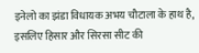इनेलो का झंडा विधायक अभय चौटाला के हाथ है, इसलिए हिसार और सिरसा सीट की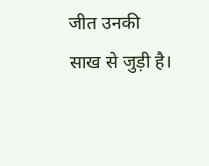जीत उनकी साख से जुड़ी है।